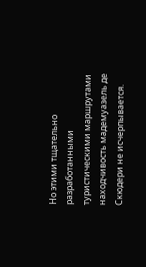Но этими тщательно разработанными туристическими маршрутами находчивость мадемуазель де Скюдери не исчерпывается.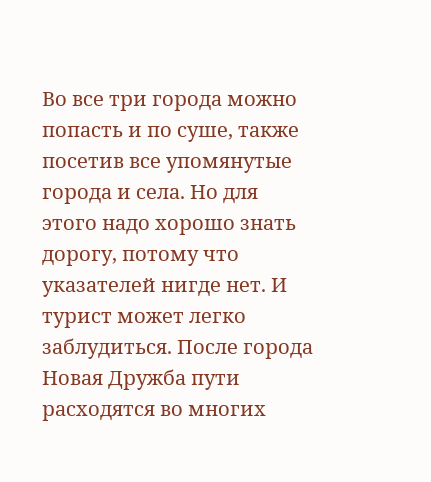Во все три города можно попасть и по суше, также посетив все упомянутые города и села. Но для этого надо хорошо знать дорогу, потому что указателей нигде нет. И турист может легко заблудиться. После города Новая Дружба пути расходятся во многих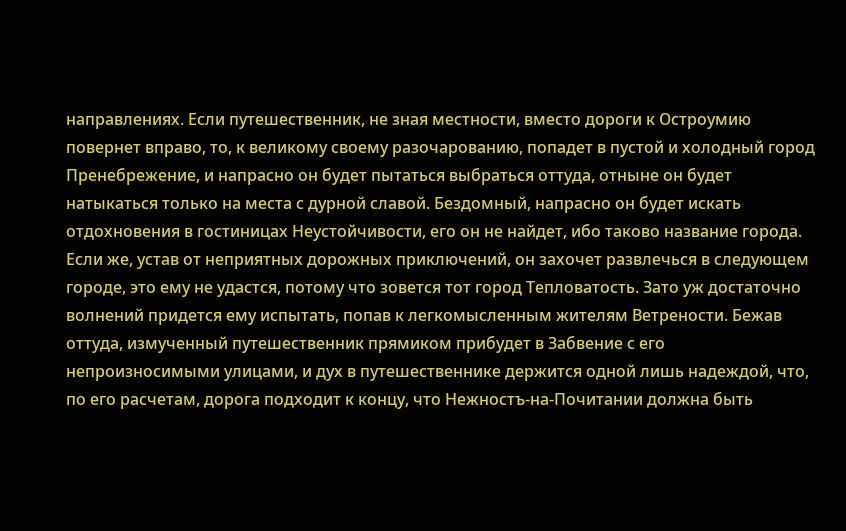направлениях. Если путешественник, не зная местности, вместо дороги к Остроумию повернет вправо, то, к великому своему разочарованию, попадет в пустой и холодный город Пренебрежение, и напрасно он будет пытаться выбраться оттуда, отныне он будет натыкаться только на места с дурной славой. Бездомный, напрасно он будет искать отдохновения в гостиницах Неустойчивости, его он не найдет, ибо таково название города. Если же, устав от неприятных дорожных приключений, он захочет развлечься в следующем городе, это ему не удастся, потому что зовется тот город Тепловатость. Зато уж достаточно волнений придется ему испытать, попав к легкомысленным жителям Ветрености. Бежав оттуда, измученный путешественник прямиком прибудет в Забвение с его непроизносимыми улицами, и дух в путешественнике держится одной лишь надеждой, что, по его расчетам, дорога подходит к концу, что Нежностъ-на-Почитании должна быть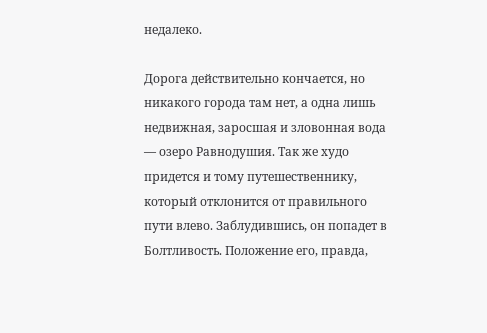недалеко.

Дорога действительно кончается, но никакого города там нет, а одна лишь недвижная, заросшая и зловонная вода — озеро Равнодушия. Так же худо придется и тому путешественнику, который отклонится от правильного пути влево. Заблудившись, он попадет в Болтливость. Положение его, правда,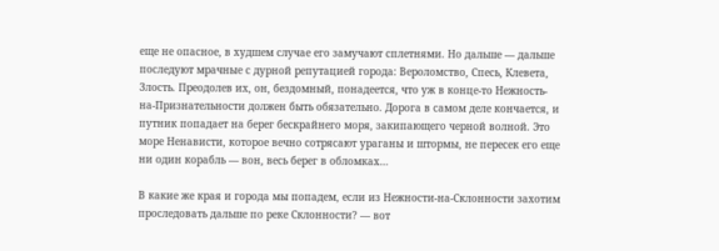еще не опасное, в худшем случае его замучают сплетнями. Но дальше — дальше последуют мрачные с дурной репутацией города: Вероломство, Спесь, Клевета, Злость. Преодолев их, он, бездомный, понадеется, что уж в конце-то Нежность-на-Признательности должен быть обязательно. Дорога в самом деле кончается, и путник попадает на берег бескрайнего моря, закипающего черной волной. Это море Ненависти, которое вечно сотрясают ураганы и штормы, не пересек его еще ни один корабль — вон, весь берег в обломках…

В какие же края и города мы попадем, если из Нежности-на-Склонности захотим проследовать дальше по реке Склонности? — вот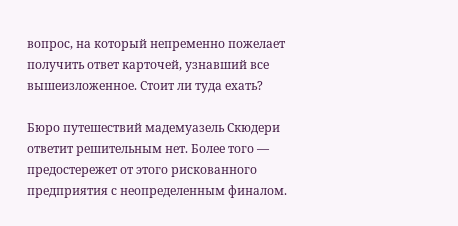вопрос, на который непременно пожелает получить ответ карточей, узнавший все вышеизложенное. Стоит ли туда ехать?

Бюро путешествий мадемуазель Скюдери ответит решительным нет. Более того — предостережет от этого рискованного предприятия с неопределенным финалом.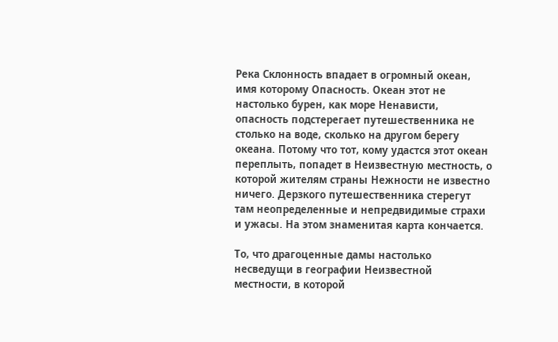Река Склонность впадает в огромный океан, имя которому Опасность. Океан этот не настолько бурен, как море Ненависти, опасность подстерегает путешественника не столько на воде, сколько на другом берегу океана. Потому что тот, кому удастся этот океан переплыть, попадет в Неизвестную местность, о которой жителям страны Нежности не известно ничего. Дерзкого путешественника стерегут там неопределенные и непредвидимые страхи и ужасы. На этом знаменитая карта кончается.

То, что драгоценные дамы настолько несведущи в географии Неизвестной местности, в которой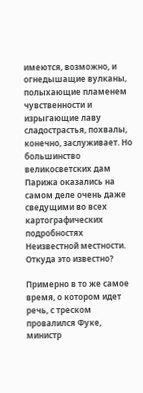имеются, возможно, и огнедышащие вулканы, полыхающие пламенем чувственности и изрыгающие лаву сладострастья, похвалы, конечно, заслуживает. Но большинство великосветских дам Парижа оказались на самом деле очень даже сведущими во всех картографических подробностях Неизвестной местности. Откуда это известно?

Примерно в то же самое время, о котором идет речь, с треском провалился Фуке, министр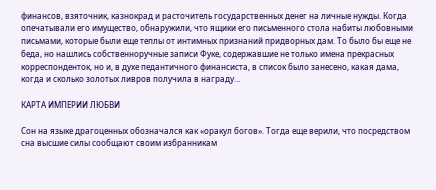финансов, взяточник, казнокрад и расточитель государственных денег на личные нужды. Когда опечатывали его имущество, обнаружили, что ящики его письменного стола набиты любовными письмами, которые были еще теплы от интимных признаний придворных дам. То было бы еще не беда, но нашлись собственноручные записи Фуке, содержавшие не только имена прекрасных корреспонденток, но и, в духе педантичного финансиста, в список было занесено, какая дама, когда и сколько золотых ливров получила в награду…

КАРТА ИМПЕРИИ ЛЮБВИ

Сон на языке драгоценных обозначался как «оракул богов». Тогда еще верили, что посредством сна высшие силы сообщают своим избранникам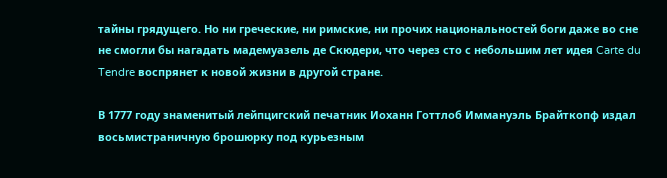тайны грядущего. Но ни греческие, ни римские, ни прочих национальностей боги даже во сне не смогли бы нагадать мадемуазель де Скюдери, что через сто с небольшим лет идея Carte du Tendre воспрянет к новой жизни в другой стране.

В 1777 году знаменитый лейпцигский печатник Иоханн Готтлоб Иммануэль Брайткопф издал восьмистраничную брошюрку под курьезным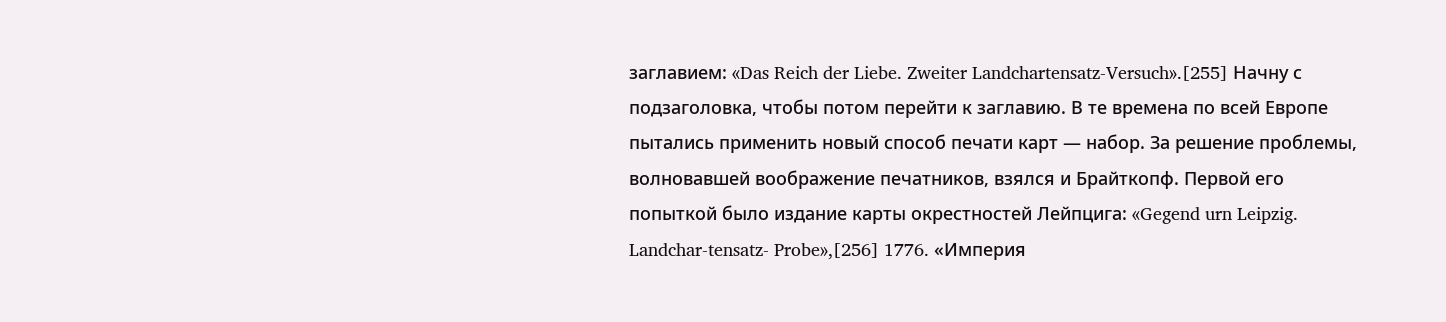заглавием: «Das Reich der Liebe. Zweiter Landchartensatz-Versuch».[255] Начну с подзаголовка, чтобы потом перейти к заглавию. В те времена по всей Европе пытались применить новый способ печати карт — набор. За решение проблемы, волновавшей воображение печатников, взялся и Брайткопф. Первой его попыткой было издание карты окрестностей Лейпцига: «Gegend urn Leipzig. Landchar-tensatz- Probe»,[256] 1776. «Империя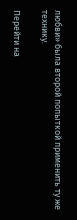любви» была второй попыткой применить ту же технику.

Перейти на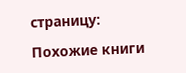страницу:

Похожие книги